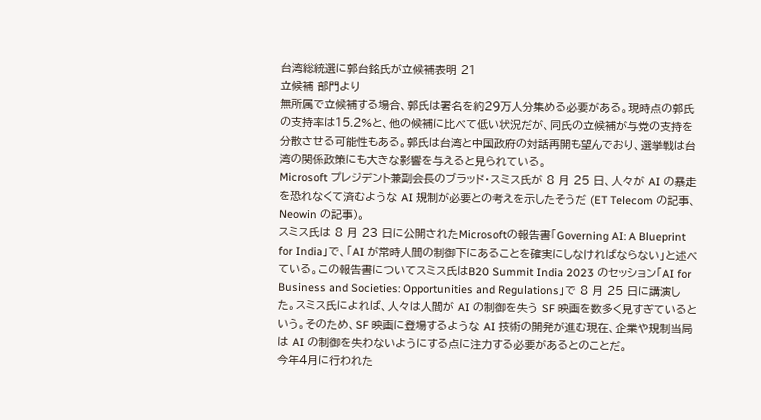台湾総統選に郭台銘氏が立候補表明 21
立候補 部門より
無所属で立候補する場合、郭氏は署名を約29万人分集める必要がある。現時点の郭氏の支持率は15.2%と、他の候補に比べて低い状況だが、同氏の立候補が与党の支持を分散させる可能性もある。郭氏は台湾と中国政府の対話再開も望んでおり、選挙戦は台湾の関係政策にも大きな影響を与えると見られている。
Microsoft プレジデント兼副会長のブラッド・スミス氏が 8 月 25 日、人々が AI の暴走を恐れなくて済むような AI 規制が必要との考えを示したそうだ (ET Telecom の記事、 Neowin の記事)。
スミス氏は 8 月 23 日に公開されたMicrosoftの報告書「Governing AI: A Blueprint for India」で、「AI が常時人間の制御下にあることを確実にしなければならない」と述べている。この報告書についてスミス氏はB20 Summit India 2023 のセッション「AI for Business and Societies: Opportunities and Regulations」で 8 月 25 日に講演した。スミス氏によれば、人々は人間が AI の制御を失う SF 映画を数多く見すぎているという。そのため、SF 映画に登場するような AI 技術の開発が進む現在、企業や規制当局は AI の制御を失わないようにする点に注力する必要があるとのことだ。
今年4月に行われた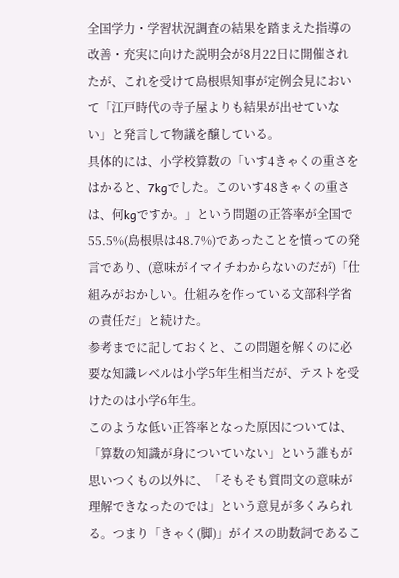全国学力・学習状況調査の結果を踏まえた指導の改善・充実に向けた説明会が8月22日に開催されたが、これを受けて島根県知事が定例会見において「江戸時代の寺子屋よりも結果が出せていない」と発言して物議を醸している。
具体的には、小学校算数の「いす4きゃくの重さをはかると、7kgでした。このいす48きゃくの重さは、何kgですか。」という問題の正答率が全国で55.5%(島根県は48.7%)であったことを憤っての発言であり、(意味がイマイチわからないのだが)「仕組みがおかしい。仕組みを作っている文部科学省の責任だ」と続けた。
参考までに記しておくと、この問題を解くのに必要な知識レベルは小学5年生相当だが、テストを受けたのは小学6年生。
このような低い正答率となった原因については、「算数の知識が身についていない」という誰もが思いつくもの以外に、「そもそも質問文の意味が理解できなったのでは」という意見が多くみられる。つまり「きゃく(脚)」がイスの助数詞であるこ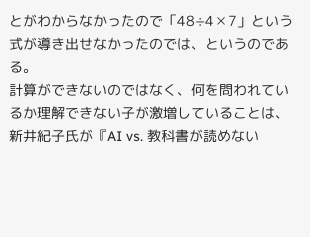とがわからなかったので「48÷4✕7」という式が導き出せなかったのでは、というのである。
計算ができないのではなく、何を問われているか理解できない子が激増していることは、新井紀子氏が『AI vs. 教科書が読めない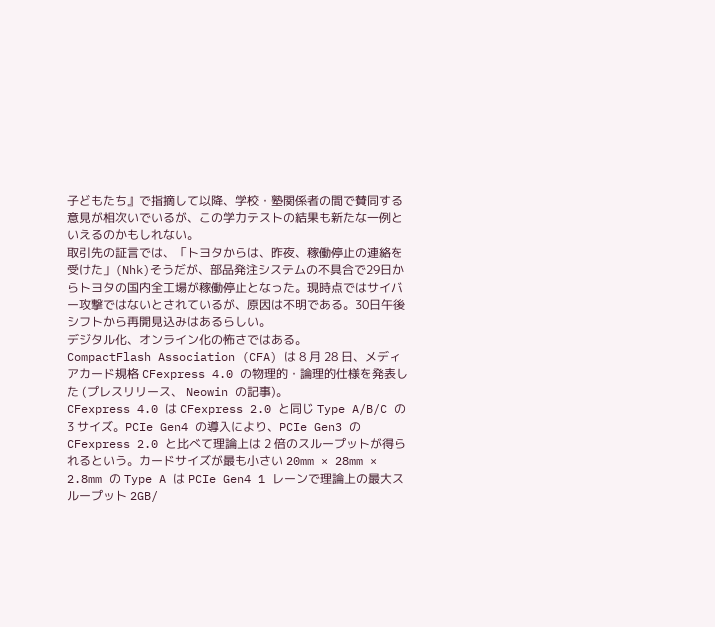子どもたち』で指摘して以降、学校・塾関係者の間で賛同する意見が相次いでいるが、この学力テストの結果も新たな一例といえるのかもしれない。
取引先の証言では、「トヨタからは、昨夜、稼働停止の連絡を受けた」(Nhk)そうだが、部品発注システムの不具合で29日からトヨタの国内全工場が稼働停止となった。現時点ではサイバー攻撃ではないとされているが、原因は不明である。30日午後シフトから再開見込みはあるらしい。
デジタル化、オンライン化の怖さではある。
CompactFlash Association (CFA) は 8 月 28 日、メディアカード規格 CFexpress 4.0 の物理的・論理的仕様を発表した (プレスリリース、 Neowin の記事)。
CFexpress 4.0 は CFexpress 2.0 と同じ Type A/B/C の 3 サイズ。PCIe Gen4 の導入により、PCIe Gen3 のCFexpress 2.0 と比べて理論上は 2 倍のスループットが得られるという。カードサイズが最も小さい 20mm × 28mm × 2.8mm の Type A は PCIe Gen4 1 レーンで理論上の最大スループット 2GB/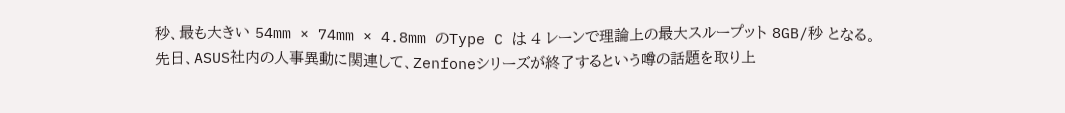秒、最も大きい 54mm × 74mm × 4.8mm のType C は 4 レーンで理論上の最大スループット 8GB/秒 となる。
先日、ASUS社内の人事異動に関連して、Zenfoneシリーズが終了するという噂の話題を取り上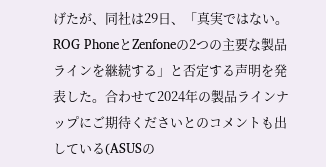げたが、同社は29日、「真実ではない。ROG PhoneとZenfoneの2つの主要な製品ラインを継続する」と否定する声明を発表した。合わせて2024年の製品ラインナップにご期待くださいとのコメントも出している(ASUSの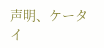声明、ケータイ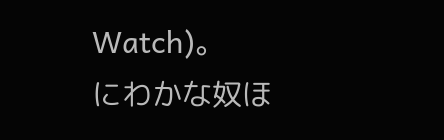Watch)。
にわかな奴ほ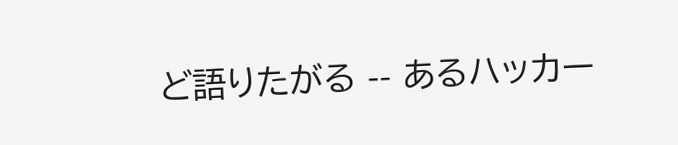ど語りたがる -- あるハッカー